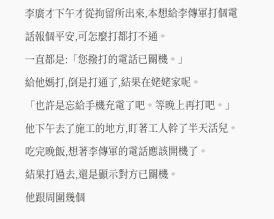李廣才下午才從拘留所出來,本想給李傳軍打個電話報個平安,可怎麼打都打不通。
一直都是:「您撥打的電話已關機。」
給他媽打,倒是打通了,結果在姥姥家呢。
「也許是忘給手機充電了吧。等晚上再打吧。」
他下午去了施工的地方,盯著工人幹了半天活兒。
吃完晚飯,想著李傳軍的電話應該開機了。
結果打過去,還是顯示對方已關機。
他跟周圍幾個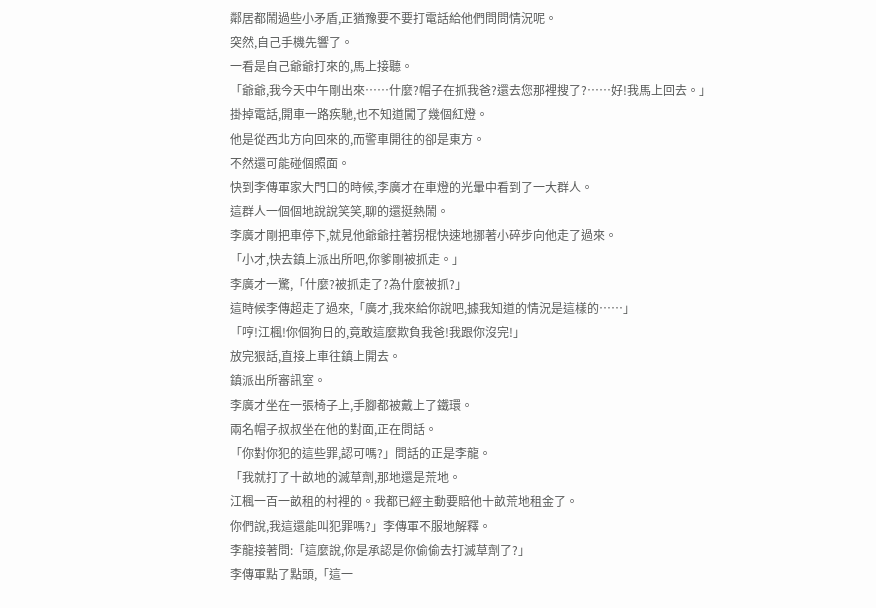鄰居都鬧過些小矛盾,正猶豫要不要打電話給他們問問情況呢。
突然,自己手機先響了。
一看是自己爺爺打來的,馬上接聽。
「爺爺,我今天中午剛出來……什麼?帽子在抓我爸?還去您那裡搜了?……好!我馬上回去。」
掛掉電話,開車一路疾馳,也不知道闖了幾個紅燈。
他是從西北方向回來的,而警車開往的卻是東方。
不然還可能碰個照面。
快到李傳軍家大門口的時候,李廣才在車燈的光暈中看到了一大群人。
這群人一個個地說說笑笑,聊的還挺熱鬧。
李廣才剛把車停下,就見他爺爺拄著拐棍快速地挪著小碎步向他走了過來。
「小才,快去鎮上派出所吧,你爹剛被抓走。」
李廣才一驚,「什麼?被抓走了?為什麼被抓?」
這時候李傳超走了過來,「廣才,我來給你說吧,據我知道的情況是這樣的……」
「哼!江楓!你個狗日的,竟敢這麼欺負我爸!我跟你沒完!」
放完狠話,直接上車往鎮上開去。
鎮派出所審訊室。
李廣才坐在一張椅子上,手腳都被戴上了鐵環。
兩名帽子叔叔坐在他的對面,正在問話。
「你對你犯的這些罪,認可嗎?」問話的正是李龍。
「我就打了十畝地的滅草劑,那地還是荒地。
江楓一百一畝租的村裡的。我都已經主動要賠他十畝荒地租金了。
你們說,我這還能叫犯罪嗎?」李傳軍不服地解釋。
李龍接著問:「這麼說,你是承認是你偷偷去打滅草劑了?」
李傳軍點了點頭,「這一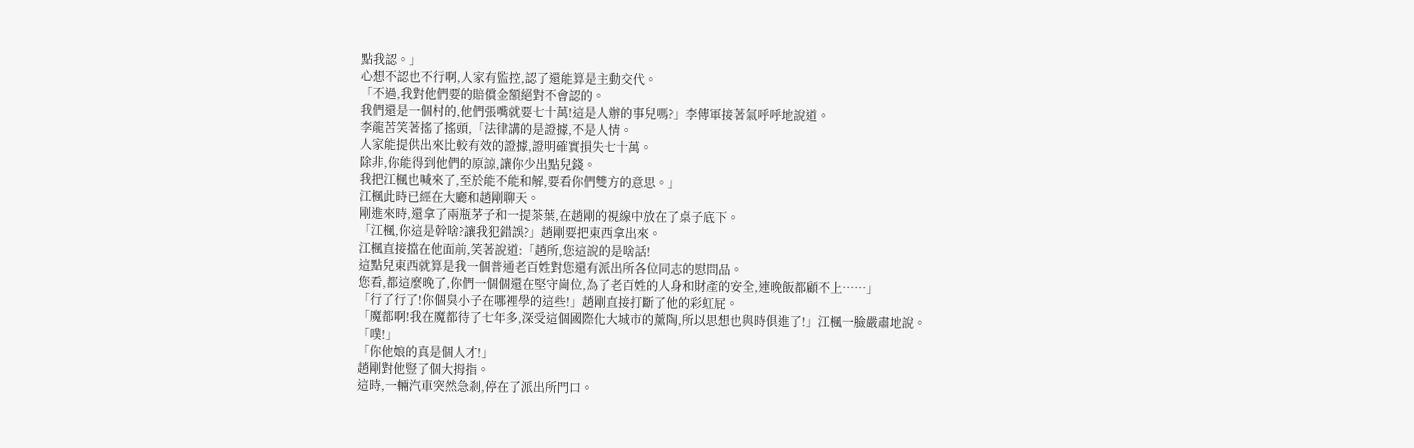點我認。」
心想不認也不行啊,人家有監控,認了還能算是主動交代。
「不過,我對他們要的賠償金額絕對不會認的。
我們還是一個村的,他們張嘴就要七十萬!這是人辦的事兒嗎?」李傳軍接著氣呼呼地說道。
李龍苦笑著搖了搖頭,「法律講的是證據,不是人情。
人家能提供出來比較有效的證據,證明確實損失七十萬。
除非,你能得到他們的原諒,讓你少出點兒錢。
我把江楓也喊來了,至於能不能和解,要看你們雙方的意思。」
江楓此時已經在大廳和趙剛聊天。
剛進來時,還拿了兩瓶茅子和一提茶葉,在趙剛的視線中放在了桌子底下。
「江楓,你這是幹啥?讓我犯錯誤?」趙剛要把東西拿出來。
江楓直接擋在他面前,笑著說道:「趙所,您這說的是啥話!
這點兒東西就算是我一個普通老百姓對您還有派出所各位同志的慰問品。
您看,都這麼晚了,你們一個個還在堅守崗位,為了老百姓的人身和財產的安全,連晚飯都顧不上……」
「行了行了!你個臭小子在哪裡學的這些!」趙剛直接打斷了他的彩虹屁。
「魔都啊!我在魔都待了七年多,深受這個國際化大城市的薰陶,所以思想也與時俱進了!」江楓一臉嚴肅地說。
「噗!」
「你他娘的真是個人才!」
趙剛對他豎了個大拇指。
這時,一輛汽車突然急剎,停在了派出所門口。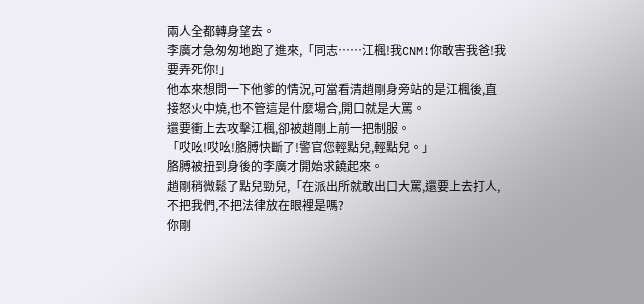兩人全都轉身望去。
李廣才急匆匆地跑了進來,「同志……江楓!我CNM!你敢害我爸!我要弄死你!」
他本來想問一下他爹的情況,可當看清趙剛身旁站的是江楓後,直接怒火中燒,也不管這是什麼場合,開口就是大罵。
還要衝上去攻擊江楓,卻被趙剛上前一把制服。
「哎吆!哎吆!胳膊快斷了!警官您輕點兒,輕點兒。」
胳膊被扭到身後的李廣才開始求饒起來。
趙剛稍微鬆了點兒勁兒,「在派出所就敢出口大罵,還要上去打人,不把我們,不把法律放在眼裡是嗎?
你剛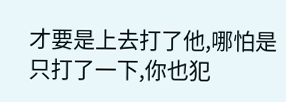才要是上去打了他,哪怕是只打了一下,你也犯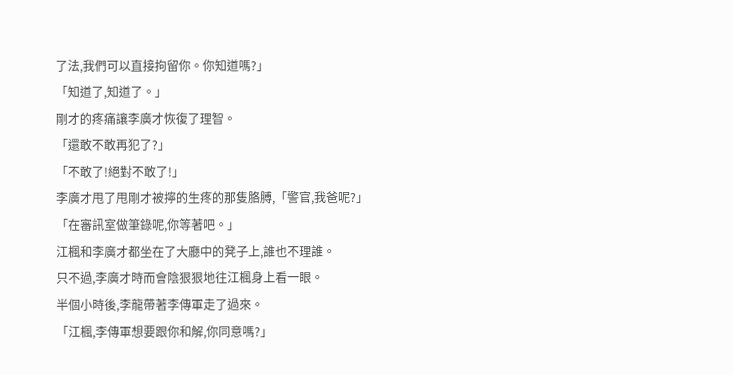了法,我們可以直接拘留你。你知道嗎?」
「知道了,知道了。」
剛才的疼痛讓李廣才恢復了理智。
「還敢不敢再犯了?」
「不敢了!絕對不敢了!」
李廣才甩了甩剛才被擰的生疼的那隻胳膊,「警官,我爸呢?」
「在審訊室做筆錄呢,你等著吧。」
江楓和李廣才都坐在了大廳中的凳子上,誰也不理誰。
只不過,李廣才時而會陰狠狠地往江楓身上看一眼。
半個小時後,李龍帶著李傳軍走了過來。
「江楓,李傳軍想要跟你和解,你同意嗎?」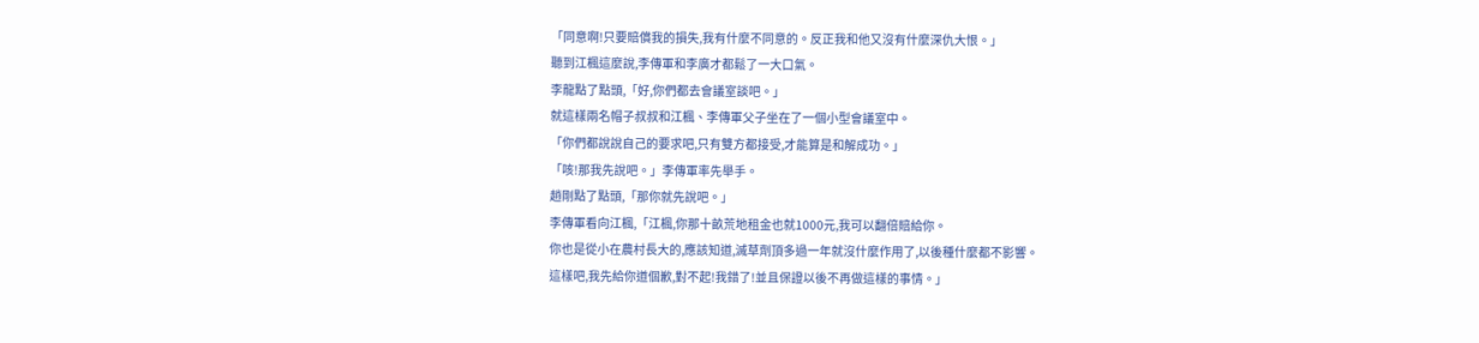「同意啊!只要賠償我的損失,我有什麼不同意的。反正我和他又沒有什麼深仇大恨。」
聽到江楓這麼說,李傳軍和李廣才都鬆了一大口氣。
李龍點了點頭,「好,你們都去會議室談吧。」
就這樣兩名帽子叔叔和江楓、李傳軍父子坐在了一個小型會議室中。
「你們都說說自己的要求吧,只有雙方都接受,才能算是和解成功。」
「咳!那我先說吧。」李傳軍率先舉手。
趙剛點了點頭,「那你就先說吧。」
李傳軍看向江楓,「江楓,你那十畝荒地租金也就1000元,我可以翻倍賠給你。
你也是從小在農村長大的,應該知道,滅草劑頂多過一年就沒什麼作用了,以後種什麼都不影響。
這樣吧,我先給你道個歉,對不起!我錯了!並且保證以後不再做這樣的事情。」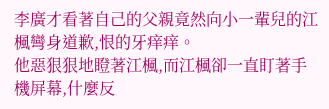李廣才看著自己的父親竟然向小一輩兒的江楓彎身道歉,恨的牙痒痒。
他惡狠狠地瞪著江楓,而江楓卻一直盯著手機屏幕,什麼反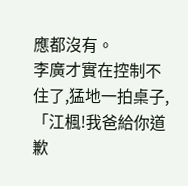應都沒有。
李廣才實在控制不住了,猛地一拍桌子,「江楓!我爸給你道歉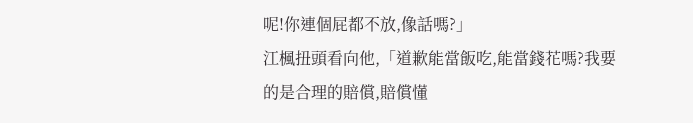呢!你連個屁都不放,像話嗎?」
江楓扭頭看向他,「道歉能當飯吃,能當錢花嗎?我要的是合理的賠償,賠償懂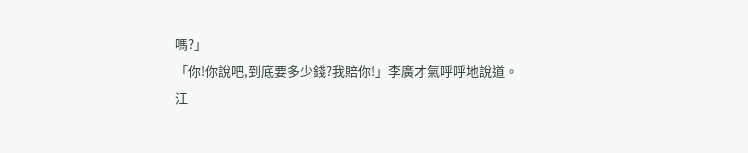嗎?」
「你!你說吧,到底要多少錢?我賠你!」李廣才氣呼呼地說道。
江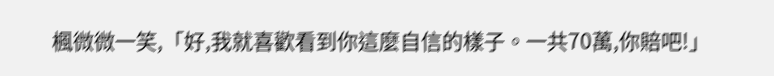楓微微一笑,「好,我就喜歡看到你這麼自信的樣子。一共70萬,你賠吧!」